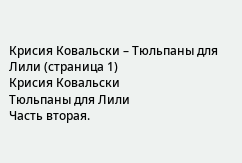Крисия Ковальски – Тюльпаны для Лили (страница 1)
Крисия Ковальски
Тюльпаны для Лили
Часть вторая.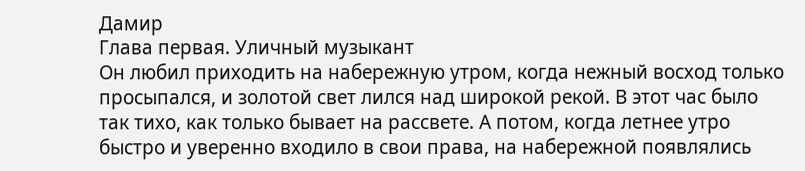Дамир
Глава первая. Уличный музыкант
Он любил приходить на набережную утром, когда нежный восход только просыпался, и золотой свет лился над широкой рекой. В этот час было так тихо, как только бывает на рассвете. А потом, когда летнее утро быстро и уверенно входило в свои права, на набережной появлялись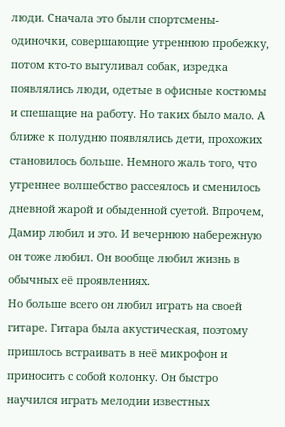люди. Сначала это были спортсмены-одиночки, совершающие утреннюю пробежку, потом кто-то выгуливал собак, изредка появлялись люди, одетые в офисные костюмы и спешащие на работу. Но таких было мало. А ближе к полудню появлялись дети, прохожих становилось больше. Немного жаль того, что утреннее волшебство рассеялось и сменилось дневной жарой и обыденной суетой. Впрочем, Дамир любил и это. И вечернюю набережную он тоже любил. Он вообще любил жизнь в обычных её проявлениях.
Но больше всего он любил играть на своей гитаре. Гитара была акустическая, поэтому пришлось встраивать в неё микрофон и приносить с собой колонку. Он быстро научился играть мелодии известных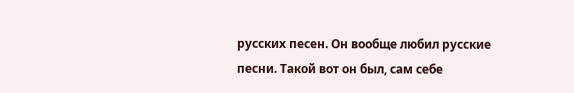русских песен. Он вообще любил русские песни. Такой вот он был, сам себе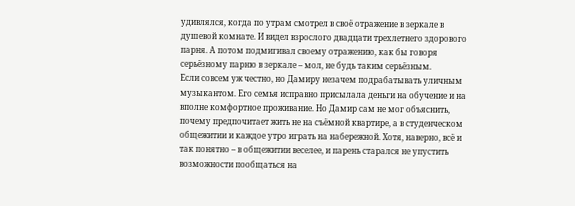удивлялся, когда по утрам смотрел в своё отражение в зеркале в душевой комнате. И видел взрослого двадцати трехлетнего здорового парня. А потом подмигивал своему отражению, как бы говоря серьёзному парню в зеркале – мол, не будь таким серьёзным.
Если совсем уж честно, но Дамиру незачем подрабатывать уличным музыкантом. Его семья исправно присылала деньги на обучение и на вполне комфортное проживание. Но Дамир сам не мог объяснить, почему предпочитает жить не на съёмной квартире, а в студенческом общежитии и каждое утро играть на набережной. Хотя, наверно, всё и так понятно – в общежитии веселее, и парень старался не упустить возможности пообщаться на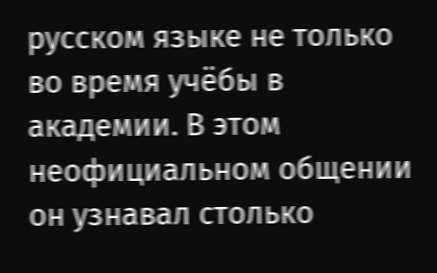русском языке не только во время учёбы в академии. В этом неофициальном общении он узнавал столько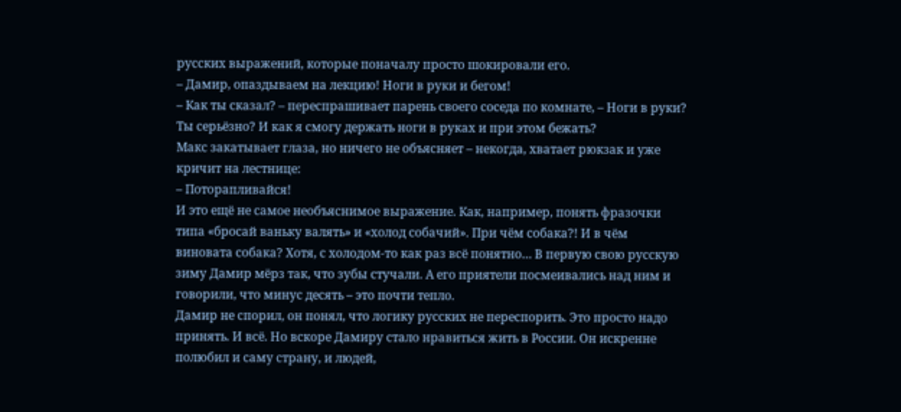русских выражений, которые поначалу просто шокировали его.
– Дамир, опаздываем на лекцию! Ноги в руки и бегом!
– Как ты сказал? – переспрашивает парень своего соседа по комнате, – Ноги в руки? Ты серьёзно? И как я смогу держать ноги в руках и при этом бежать?
Макс закатывает глаза, но ничего не объясняет – некогда, хватает рюкзак и уже кричит на лестнице:
– Поторапливайся!
И это ещё не самое необъяснимое выражение. Как, например, понять фразочки типа «бросай ваньку валять» и «холод собачий». При чём собака?! И в чём виновата собака? Хотя, с холодом-то как раз всё понятно… В первую свою русскую зиму Дамир мёрз так, что зубы стучали. А его приятели посмеивались над ним и говорили, что минус десять – это почти тепло.
Дамир не спорил, он понял, что логику русских не переспорить. Это просто надо принять. И всё. Но вскоре Дамиру стало нравиться жить в России. Он искренне полюбил и саму страну, и людей,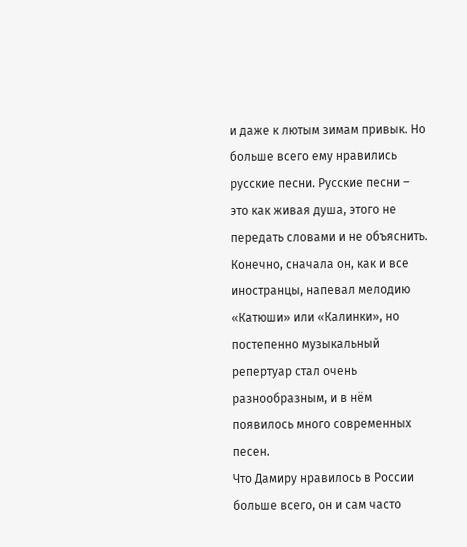и даже к лютым зимам привык. Но больше всего ему нравились русские песни. Русские песни – это как живая душа, этого не передать словами и не объяснить. Конечно, сначала он, как и все иностранцы, напевал мелодию «Катюши» или «Калинки», но постепенно музыкальный репертуар стал очень разнообразным, и в нём появилось много современных песен.
Что Дамиру нравилось в России больше всего, он и сам часто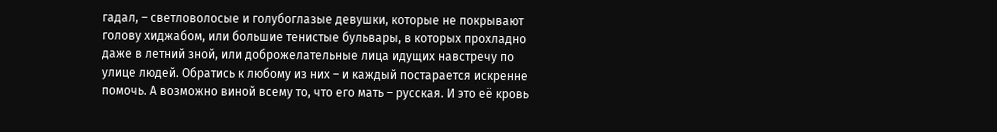гадал, – светловолосые и голубоглазые девушки, которые не покрывают голову хиджабом, или большие тенистые бульвары, в которых прохладно даже в летний зной, или доброжелательные лица идущих навстречу по улице людей. Обратись к любому из них – и каждый постарается искренне помочь. А возможно виной всему то, что его мать – русская. И это её кровь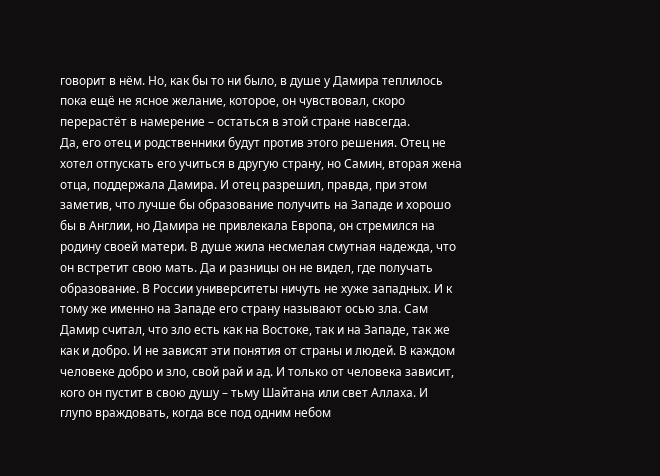говорит в нём. Но, как бы то ни было, в душе у Дамира теплилось пока ещё не ясное желание, которое, он чувствовал, скоро перерастёт в намерение – остаться в этой стране навсегда.
Да, его отец и родственники будут против этого решения. Отец не хотел отпускать его учиться в другую страну, но Самин, вторая жена отца, поддержала Дамира. И отец разрешил, правда, при этом заметив, что лучше бы образование получить на Западе и хорошо бы в Англии, но Дамира не привлекала Европа, он стремился на родину своей матери. В душе жила несмелая смутная надежда, что он встретит свою мать. Да и разницы он не видел, где получать образование. В России университеты ничуть не хуже западных. И к тому же именно на Западе его страну называют осью зла. Сам Дамир считал, что зло есть как на Востоке, так и на Западе, так же как и добро. И не зависят эти понятия от страны и людей. В каждом человеке добро и зло, свой рай и ад. И только от человека зависит, кого он пустит в свою душу – тьму Шайтана или свет Аллаха. И глупо враждовать, когда все под одним небом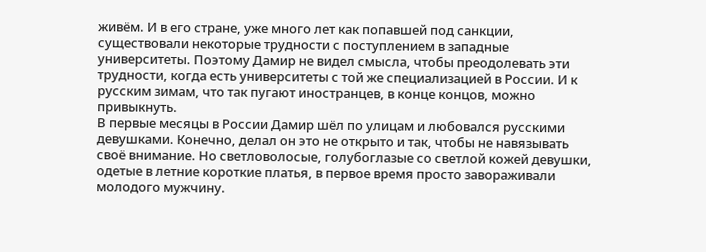живём. И в его стране, уже много лет как попавшей под санкции, существовали некоторые трудности с поступлением в западные университеты. Поэтому Дамир не видел смысла, чтобы преодолевать эти трудности, когда есть университеты с той же специализацией в России. И к русским зимам, что так пугают иностранцев, в конце концов, можно привыкнуть.
В первые месяцы в России Дамир шёл по улицам и любовался русскими девушками. Конечно, делал он это не открыто и так, чтобы не навязывать своё внимание. Но светловолосые, голубоглазые со светлой кожей девушки, одетые в летние короткие платья, в первое время просто завораживали молодого мужчину.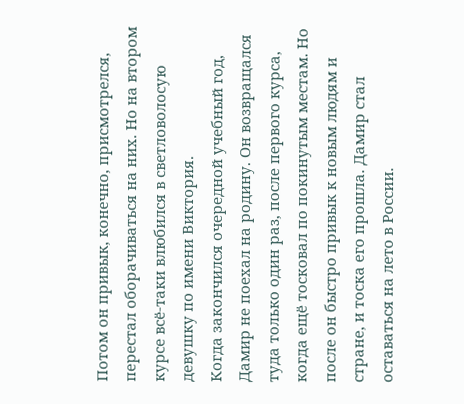Потом он привык, конечно, присмотрелся, перестал оборачиваться на них. Но на втором курсе всё-таки влюбился в светловолосую девушку по имени Виктория.
Когда закончился очередной учебный год, Дамир не поехал на родину. Он возвращался туда только один раз, после первого курса, когда ещё тосковал по покинутым местам. Но после он быстро привык к новым людям и стране, и тоска его прошла. Дамир стал оставаться на лето в России.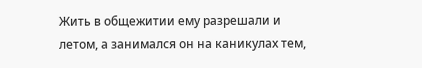Жить в общежитии ему разрешали и летом, а занимался он на каникулах тем,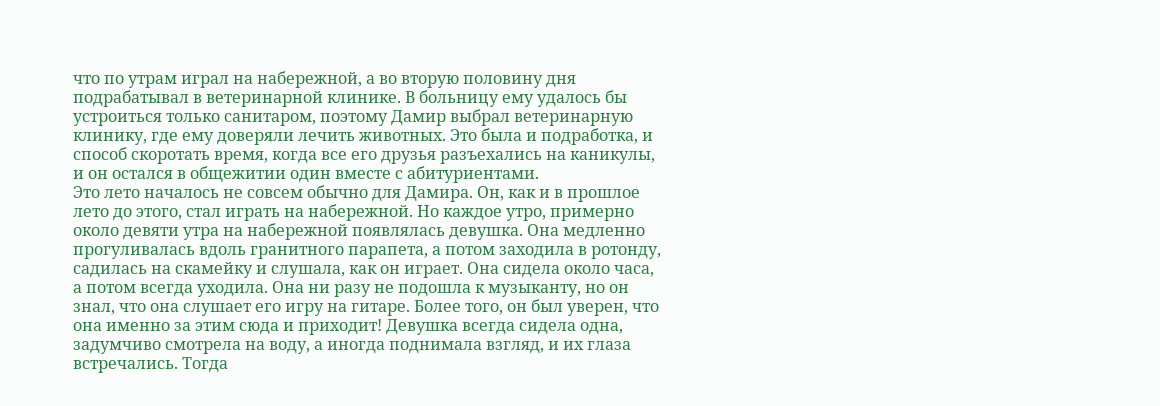что по утрам играл на набережной, а во вторую половину дня подрабатывал в ветеринарной клинике. В больницу ему удалось бы устроиться только санитаром, поэтому Дамир выбрал ветеринарную клинику, где ему доверяли лечить животных. Это была и подработка, и способ скоротать время, когда все его друзья разъехались на каникулы, и он остался в общежитии один вместе с абитуриентами.
Это лето началось не совсем обычно для Дамира. Он, как и в прошлое лето до этого, стал играть на набережной. Но каждое утро, примерно около девяти утра на набережной появлялась девушка. Она медленно прогуливалась вдоль гранитного парапета, а потом заходила в ротонду, садилась на скамейку и слушала, как он играет. Она сидела около часа, а потом всегда уходила. Она ни разу не подошла к музыканту, но он знал, что она слушает его игру на гитаре. Более того, он был уверен, что она именно за этим сюда и приходит! Девушка всегда сидела одна, задумчиво смотрела на воду, а иногда поднимала взгляд, и их глаза встречались. Тогда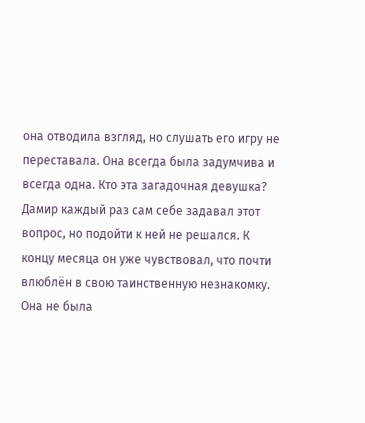она отводила взгляд, но слушать его игру не переставала. Она всегда была задумчива и всегда одна. Кто эта загадочная девушка? Дамир каждый раз сам себе задавал этот вопрос, но подойти к ней не решался. К концу месяца он уже чувствовал, что почти влюблён в свою таинственную незнакомку. Она не была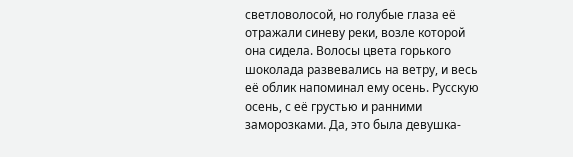светловолосой, но голубые глаза её отражали синеву реки, возле которой она сидела. Волосы цвета горького шоколада развевались на ветру, и весь её облик напоминал ему осень. Русскую осень, с её грустью и ранними заморозками. Да, это была девушка-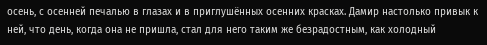осень, с осенней печалью в глазах и в приглушённых осенних красках. Дамир настолько привык к ней, что день, когда она не пришла, стал для него таким же безрадостным, как холодный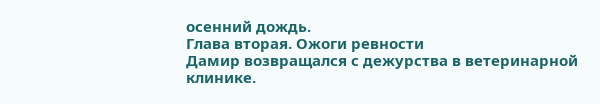осенний дождь.
Глава вторая. Ожоги ревности
Дамир возвращался с дежурства в ветеринарной клинике.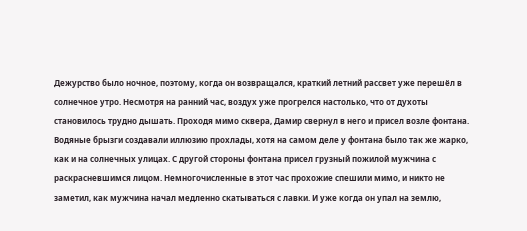Дежурство было ночное, поэтому, когда он возвращался, краткий летний рассвет уже перешёл в солнечное утро. Несмотря на ранний час, воздух уже прогрелся настолько, что от духоты становилось трудно дышать. Проходя мимо сквера, Дамир свернул в него и присел возле фонтана. Водяные брызги создавали иллюзию прохлады, хотя на самом деле у фонтана было так же жарко, как и на солнечных улицах. С другой стороны фонтана присел грузный пожилой мужчина с раскрасневшимся лицом. Немногочисленные в этот час прохожие спешили мимо, и никто не заметил, как мужчина начал медленно скатываться с лавки. И уже когда он упал на землю,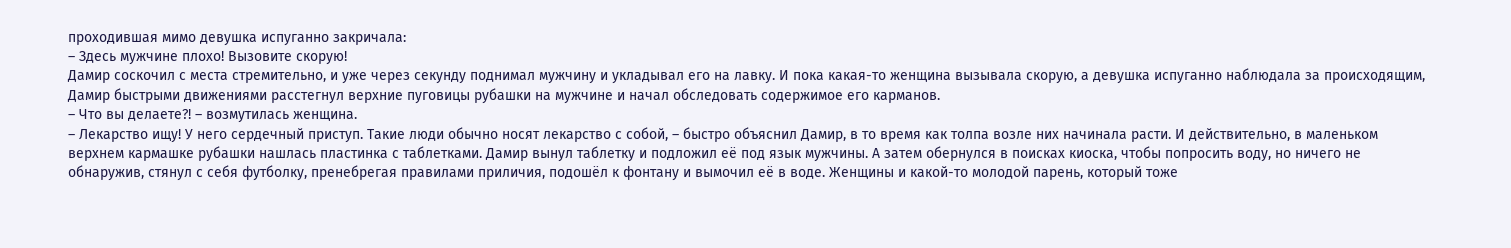проходившая мимо девушка испуганно закричала:
– Здесь мужчине плохо! Вызовите скорую!
Дамир соскочил с места стремительно, и уже через секунду поднимал мужчину и укладывал его на лавку. И пока какая-то женщина вызывала скорую, а девушка испуганно наблюдала за происходящим, Дамир быстрыми движениями расстегнул верхние пуговицы рубашки на мужчине и начал обследовать содержимое его карманов.
– Что вы делаете?! – возмутилась женщина.
– Лекарство ищу! У него сердечный приступ. Такие люди обычно носят лекарство с собой, – быстро объяснил Дамир, в то время как толпа возле них начинала расти. И действительно, в маленьком верхнем кармашке рубашки нашлась пластинка с таблетками. Дамир вынул таблетку и подложил её под язык мужчины. А затем обернулся в поисках киоска, чтобы попросить воду, но ничего не обнаружив, стянул с себя футболку, пренебрегая правилами приличия, подошёл к фонтану и вымочил её в воде. Женщины и какой-то молодой парень, который тоже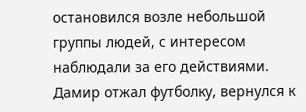остановился возле небольшой группы людей, с интересом наблюдали за его действиями. Дамир отжал футболку, вернулся к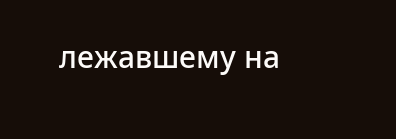лежавшему на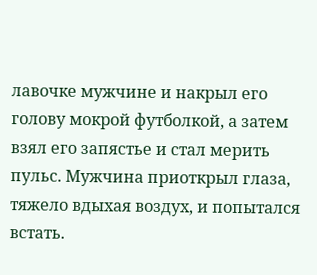лавочке мужчине и накрыл его голову мокрой футболкой, а затем взял его запястье и стал мерить пульс. Мужчина приоткрыл глаза, тяжело вдыхая воздух, и попытался встать.